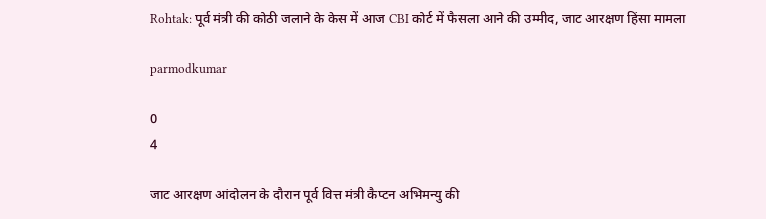Rohtak: पूर्व मंत्री की कोठी जलाने के केस में आज CBI कोर्ट में फैसला आने की उम्मीद, जाट आरक्षण हिंसा मामला

parmodkumar

0
4

जाट आरक्षण आंदोलन के दौरान पूर्व वित्त मंत्री कैप्टन अभिमन्यु की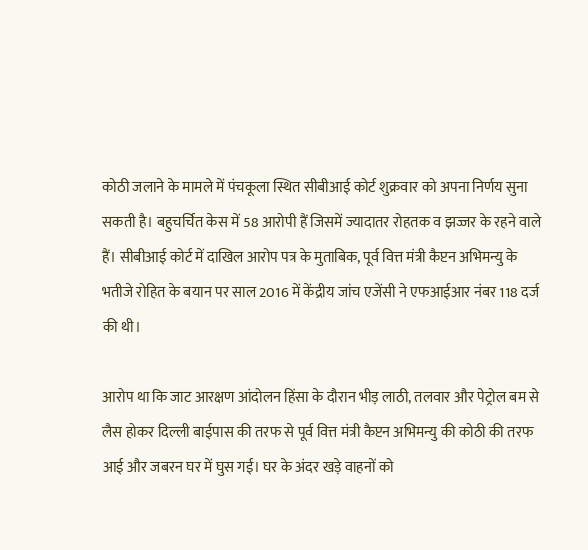कोठी जलाने के मामले में पंचकूला स्थित सीबीआई कोर्ट शुक्रवार को अपना निर्णय सुना सकती है। बहुचर्चित केस में 58 आरोपी हैं जिसमें ज्यादातर रोहतक व झज्जर के रहने वाले हैं। सीबीआई कोर्ट में दाखिल आरोप पत्र के मुताबिक, पूर्व वित्त मंत्री कैप्टन अभिमन्यु के भतीजे रोहित के बयान पर साल 2016 में केंद्रीय जांच एजेंसी ने एफआईआर नंबर 118 दर्ज की थी।

आरोप था कि जाट आरक्षण आंदोलन हिंसा के दौरान भीड़ लाठी, तलवार और पेट्रोल बम से लैस होकर दिल्ली बाईपास की तरफ से पूर्व वित्त मंत्री कैप्टन अभिमन्यु की कोठी की तरफ आई और जबरन घर में घुस गई। घर के अंदर खड़े वाहनों को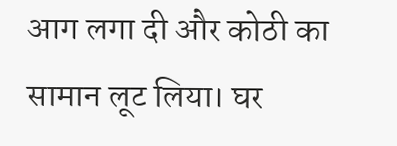आग लगा दी और कोठी का सामान लूट लिया। घर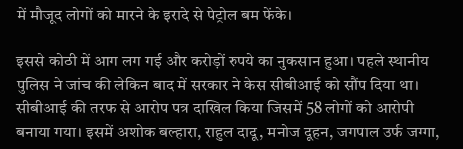में मौजूद लोगों को मारने के इरादे से पेट्रोल बम फेंके।

इससे कोठी में आग लग गई और करोड़ों रुपये का नुकसान हुआ। पहले स्थानीय पुलिस ने जांच की लेकिन बाद में सरकार ने केस सीबीआई को सौंप दिया था। सीबीआई की तरफ से आरोप पत्र दाखिल किया जिसमें 58 लोगों को आरोपी बनाया गया। इसमें अशोक बल्हारा, राहुल दादू, मनोज दूहन, जगपाल उर्फ जग्गा,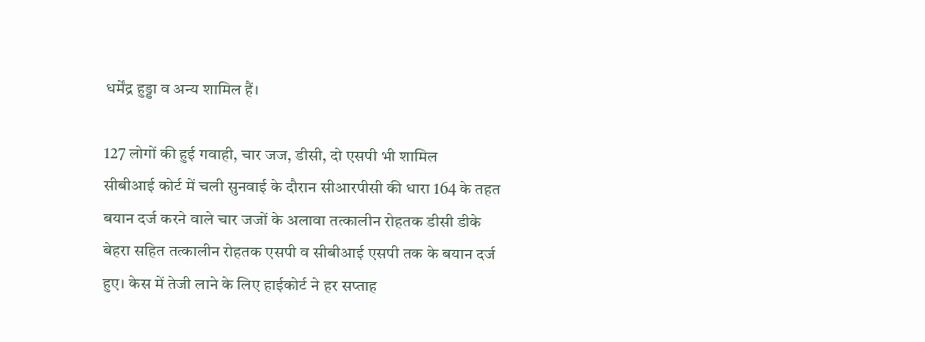धर्मेंद्र हुड्डा व अन्य शामिल हैं।

127 लोगों की हुई गवाही, चार जज, डीसी, दो एसपी भी शामिल
सीबीआई कोर्ट में चली सुनवाई के दौरान सीआरपीसी की धारा 164 के तहत बयान दर्ज करने वाले चार जजों के अलावा तत्कालीन रोहतक डीसी डीके बेहरा सहित तत्कालीन रोहतक एसपी व सीबीआई एसपी तक के बयान दर्ज हुए। केस में तेजी लाने के लिए हाईकोर्ट ने हर सप्ताह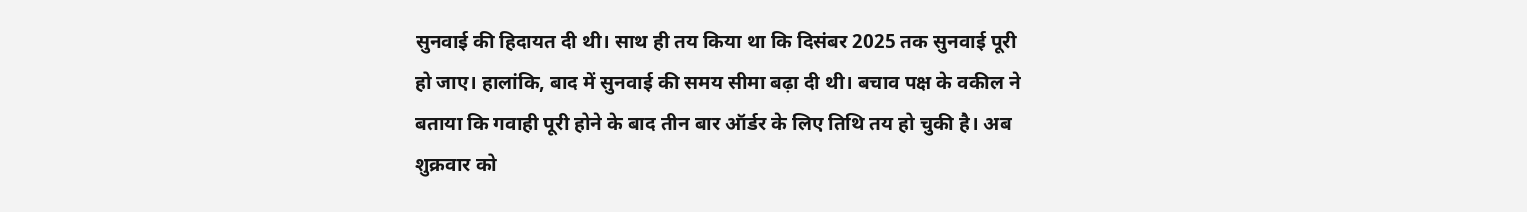सुनवाई की हिदायत दी थी। साथ ही तय किया था कि दिसंबर 2025 तक सुनवाई पूरी हो जाए। हालांकि, बाद में सुनवाई की समय सीमा बढ़ा दी थी। बचाव पक्ष के वकील ने बताया कि गवाही पूरी होने के बाद तीन बार ऑर्डर के लिए तिथि तय हो चुकी है। अब शुक्रवार को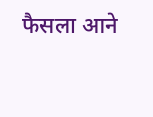फैसला आने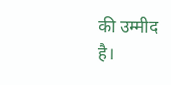की उम्मीद है।